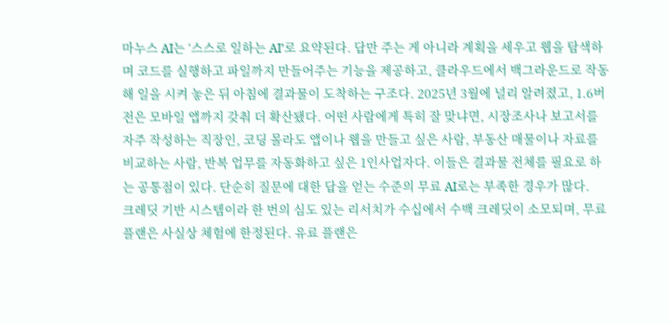마누스 AI는 ‘스스로 일하는 AI’로 요약된다. 답만 주는 게 아니라 계획을 세우고 웹을 탐색하며 코드를 실행하고 파일까지 만들어주는 기능을 제공하고, 클라우드에서 백그라운드로 작동해 일을 시켜 놓은 뒤 아침에 결과물이 도착하는 구조다. 2025년 3월에 널리 알려졌고, 1.6버전은 모바일 앱까지 갖춰 더 확산됐다. 어떤 사람에게 특히 잘 맞냐면, 시장조사나 보고서를 자주 작성하는 직장인, 코딩 몰라도 앱이나 웹을 만들고 싶은 사람, 부동산 매물이나 자료를 비교하는 사람, 반복 업무를 자동화하고 싶은 1인사업자다. 이들은 결과물 전체를 필요로 하는 공통점이 있다. 단순히 질문에 대한 답을 얻는 수준의 무료 AI로는 부족한 경우가 많다.
크레딧 기반 시스템이라 한 번의 심도 있는 리서치가 수십에서 수백 크레딧이 소모되며, 무료 플랜은 사실상 체험에 한정된다. 유료 플랜은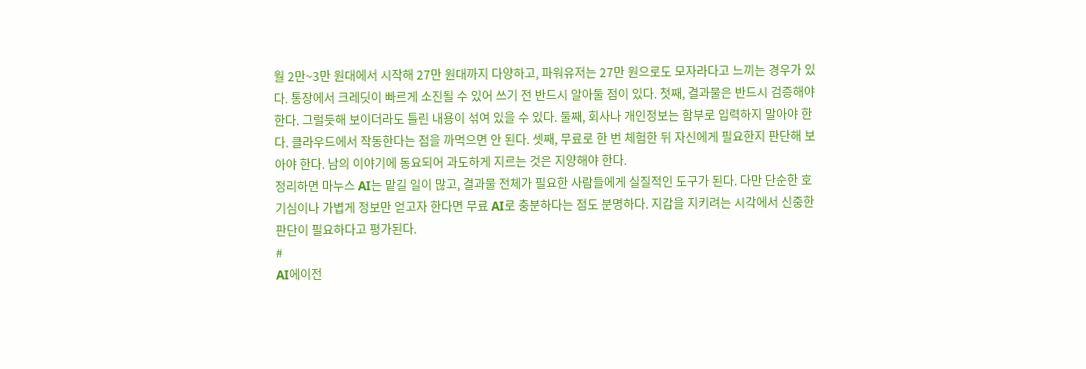월 2만~3만 원대에서 시작해 27만 원대까지 다양하고, 파워유저는 27만 원으로도 모자라다고 느끼는 경우가 있다. 통장에서 크레딧이 빠르게 소진될 수 있어 쓰기 전 반드시 알아둘 점이 있다. 첫째, 결과물은 반드시 검증해야 한다. 그럴듯해 보이더라도 틀린 내용이 섞여 있을 수 있다. 둘째, 회사나 개인정보는 함부로 입력하지 말아야 한다. 클라우드에서 작동한다는 점을 까먹으면 안 된다. 셋째, 무료로 한 번 체험한 뒤 자신에게 필요한지 판단해 보아야 한다. 남의 이야기에 동요되어 과도하게 지르는 것은 지양해야 한다.
정리하면 마누스 AI는 맡길 일이 많고, 결과물 전체가 필요한 사람들에게 실질적인 도구가 된다. 다만 단순한 호기심이나 가볍게 정보만 얻고자 한다면 무료 AI로 충분하다는 점도 분명하다. 지갑을 지키려는 시각에서 신중한 판단이 필요하다고 평가된다.
#
AI에이전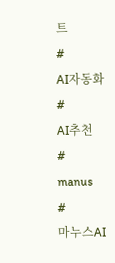트
#
AI자동화
#
AI추천
#
manus
#
마누스AI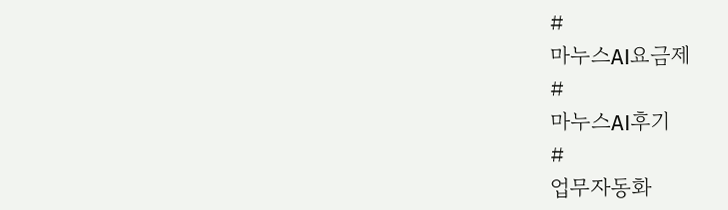#
마누스AI요금제
#
마누스AI후기
#
업무자동화